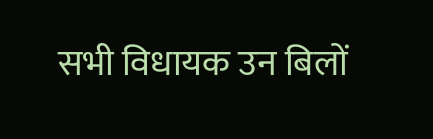सभी विधायक उन बिलों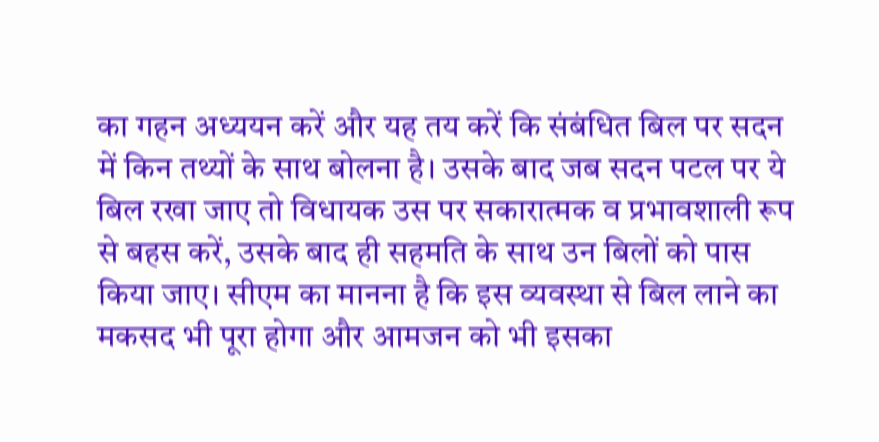का गहन अध्ययन करें और यह तय करें कि संबंधित बिल पर सदन में किन तथ्यों के साथ बोलना है। उसके बाद जब सदन पटल पर ये बिल रखा जाए तो विधायक उस पर सकारात्मक व प्रभावशाली रूप से बहस करें, उसके बाद ही सहमति के साथ उन बिलों को पास किया जाए। सीएम का मानना है कि इस व्यवस्था से बिल लाने का मकसद भी पूरा होगा और आमजन को भी इसका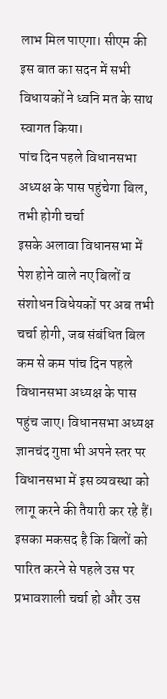लाभ मिल पाएगा। सीएम की इस बात का सदन में सभी विधायकों ने ध्वनि मत के साथ स्वागत किया।
पांच दिन पहले विधानसभा अध्यक्ष के पास पहुंचेगा बिल, तभी होगी चर्चा
इसके अलावा विधानसभा में पेश होने वाले नए बिलों व संशोधन विधेयकों पर अब तभी चर्चा होगी, जब संबंधित बिल कम से कम पांच दिन पहले विधानसभा अध्यक्ष के पास पहुंच जाए। विधानसभा अध्यक्ष ज्ञानचंद गुप्ता भी अपने स्तर पर विधानसभा में इस व्यवस्था को लागू करने की तैयारी कर रहे हैं।
इसका मकसद है कि बिलों को पारित करने से पहले उस पर प्रभावशाली चर्चा हो और उस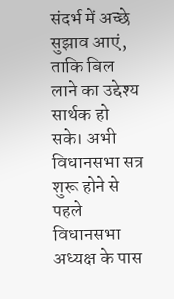संदर्भ में अच्छे सुझाव आएं, ताकि बिल लाने का उद्देश्य सार्थक हो सके। अभी विधानसभा सत्र शुरू होने से पहले विधानसभा अध्यक्ष के पास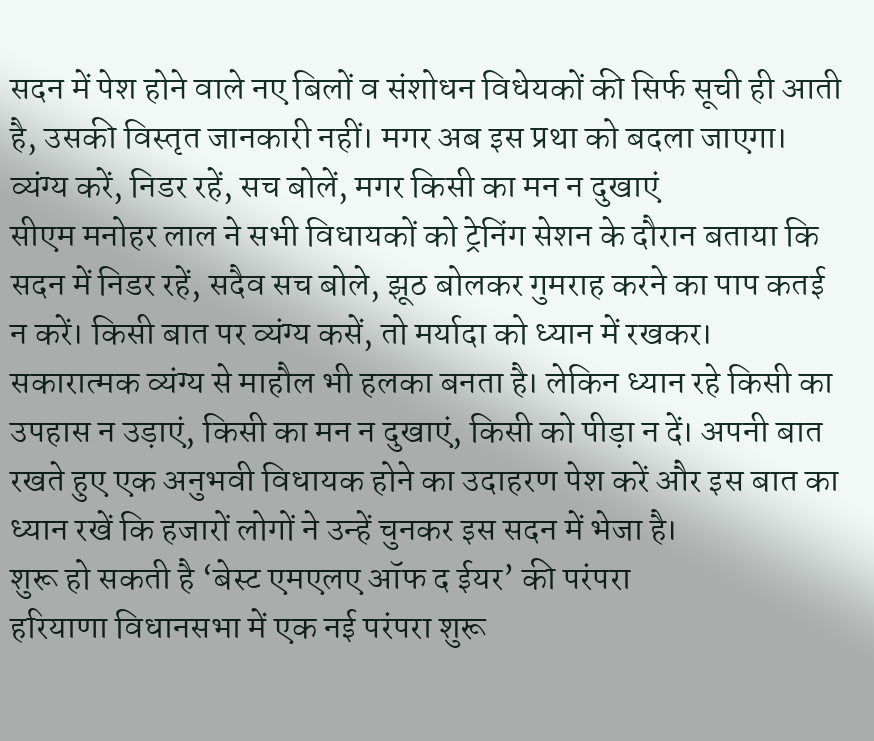सदन में पेश होने वाले नए बिलों व संशोधन विधेयकों की सिर्फ सूची ही आती है, उसकी विस्तृत जानकारी नहीं। मगर अब इस प्रथा को बदला जाएगा।
व्यंग्य करें, निडर रहें, सच बोलें, मगर किसी का मन न दुखाएं
सीएम मनोहर लाल ने सभी विधायकों को ट्रेनिंग सेशन के दौरान बताया कि सदन में निडर रहें, सदैव सच बोले, झूठ बोलकर गुमराह करने का पाप कतई न करें। किसी बात पर व्यंग्य कसें, तो मर्यादा को ध्यान में रखकर। सकारात्मक व्यंग्य से माहौल भी हलका बनता है। लेकिन ध्यान रहे किसी का उपहास न उड़ाएं, किसी का मन न दुखाएं, किसी को पीड़ा न दें। अपनी बात रखते हुए एक अनुभवी विधायक होने का उदाहरण पेश करें और इस बात का ध्यान रखें कि हजारों लोगों ने उन्हें चुनकर इस सदन में भेजा है।
शुरू हो सकती है ‘बेस्ट एमएलए ऑफ द ईयर’ की परंपरा
हरियाणा विधानसभा में एक नई परंपरा शुरू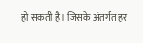हो सकती है। जिसके अंतर्गत हर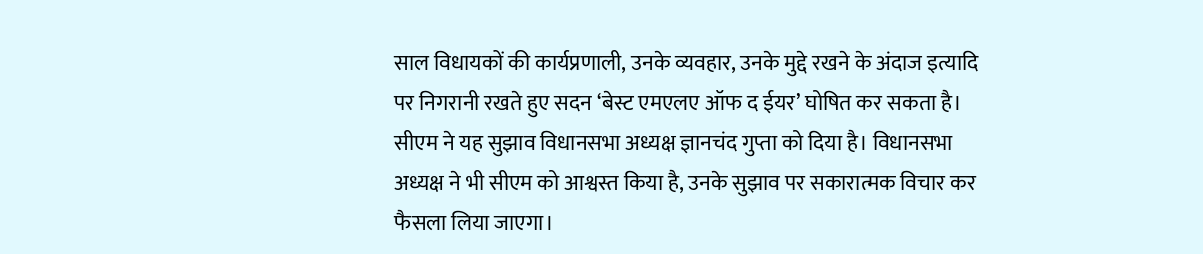साल विधायकों की कार्यप्रणाली, उनके व्यवहार, उनके मुद्दे रखने के अंदाज इत्यादि पर निगरानी रखते हुए सदन ‘बेस्ट एमएलए ऑफ द ईयर’ घोषित कर सकता है। सीएम ने यह सुझाव विधानसभा अध्यक्ष ज्ञानचंद गुप्ता को दिया है। विधानसभा अध्यक्ष ने भी सीएम को आश्वस्त किया है, उनके सुझाव पर सकारात्मक विचार कर फैसला लिया जाएगा।